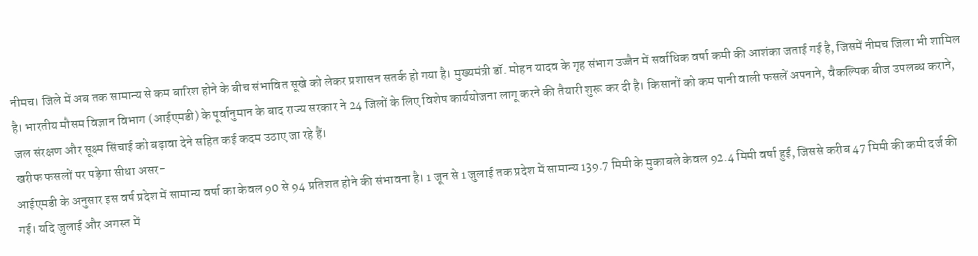नीमच। जिले में अब तक सामान्य से कम बारिश होने के बीच संभावित सूखे को लेकर प्रशासन सतर्क हो गया है। मुख्यमंत्री डॉ. मोहन यादव के गृह संभाग उज्जैन में सर्वाधिक वर्षा कमी की आशंका जताई गई है, जिसमें नीमच जिला भी शामिल है। भारतीय मौसम विज्ञान विभाग (आईएमडी) के पूर्वानुमान के बाद राज्य सरकार ने 24 जिलों के लिए विशेष कार्ययोजना लागू करने की तैयारी शुरू कर दी है। किसानों को कम पानी वाली फसलें अपनाने, वैकल्पिक बीज उपलब्ध कराने, जल संरक्षण और सूक्ष्म सिंचाई को बढ़ावा देने सहित कई कदम उठाए जा रहे हैं।
खरीफ फसलों पर पड़ेगा सीधा असर-
आईएमडी के अनुसार इस वर्ष प्रदेश में सामान्य वर्षा का केवल 90 से 94 प्रतिशत होने की संभावना है। 1 जून से 1 जुलाई तक प्रदेश में सामान्य 139.7 मिमी के मुकाबले केवल 92.4 मिमी वर्षा हुई, जिससे करीब 47 मिमी की कमी दर्ज की गई। यदि जुलाई और अगस्त में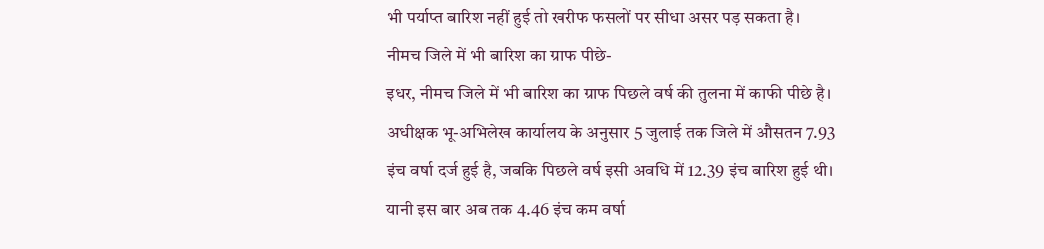भी पर्याप्त बारिश नहीं हुई तो खरीफ फसलों पर सीधा असर पड़ सकता है।
नीमच जिले में भी बारिश का ग्राफ पीछे-
इधर, नीमच जिले में भी बारिश का ग्राफ पिछले वर्ष की तुलना में काफी पीछे है। अधीक्षक भू-अभिलेख कार्यालय के अनुसार 5 जुलाई तक जिले में औसतन 7.93 इंच वर्षा दर्ज हुई है, जबकि पिछले वर्ष इसी अवधि में 12.39 इंच बारिश हुई थी। यानी इस बार अब तक 4.46 इंच कम वर्षा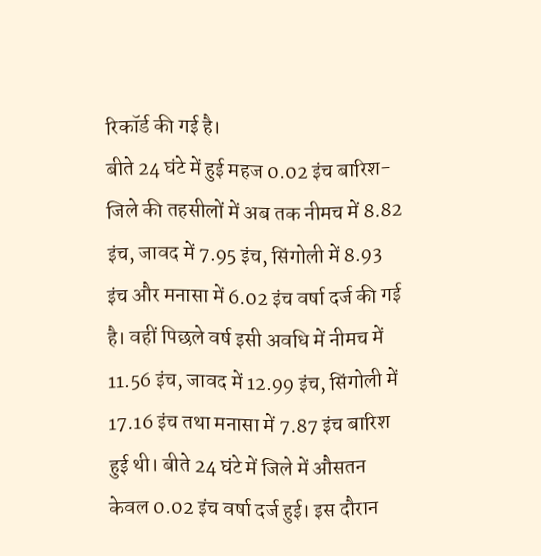रिकॉर्ड की गई है।
बीते 24 घंटे में हुई महज 0.02 इंच बारिश-
जिले की तहसीलों में अब तक नीमच में 8.82 इंच, जावद में 7.95 इंच, सिंगोली में 8.93 इंच और मनासा में 6.02 इंच वर्षा दर्ज की गई है। वहीं पिछले वर्ष इसी अवधि में नीमच में 11.56 इंच, जावद में 12.99 इंच, सिंगोली में 17.16 इंच तथा मनासा में 7.87 इंच बारिश हुई थी। बीते 24 घंटे में जिले में औसतन केवल 0.02 इंच वर्षा दर्ज हुई। इस दौरान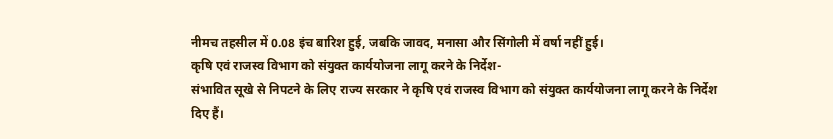नीमच तहसील में 0.08 इंच बारिश हुई, जबकि जावद, मनासा और सिंगोली में वर्षा नहीं हुई।
कृषि एवं राजस्व विभाग को संयुक्त कार्ययोजना लागू करने के निर्देश-
संभावित सूखे से निपटने के लिए राज्य सरकार ने कृषि एवं राजस्व विभाग को संयुक्त कार्ययोजना लागू करने के निर्देश दिए हैं।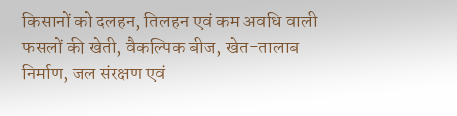किसानों को दलहन, तिलहन एवं कम अवधि वाली फसलों की खेती, वैकल्पिक बीज, खेत-तालाब निर्माण, जल संरक्षण एवं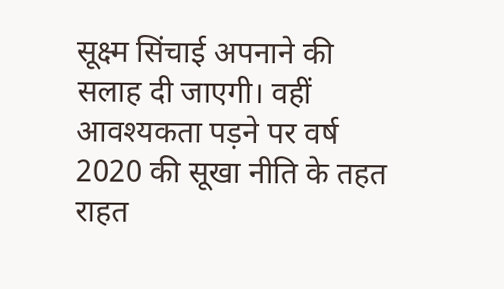सूक्ष्म सिंचाई अपनाने की सलाह दी जाएगी। वहीं आवश्यकता पड़ने पर वर्ष 2020 की सूखा नीति के तहत राहत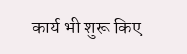कार्य भी शुरू किए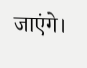जाएंगे।